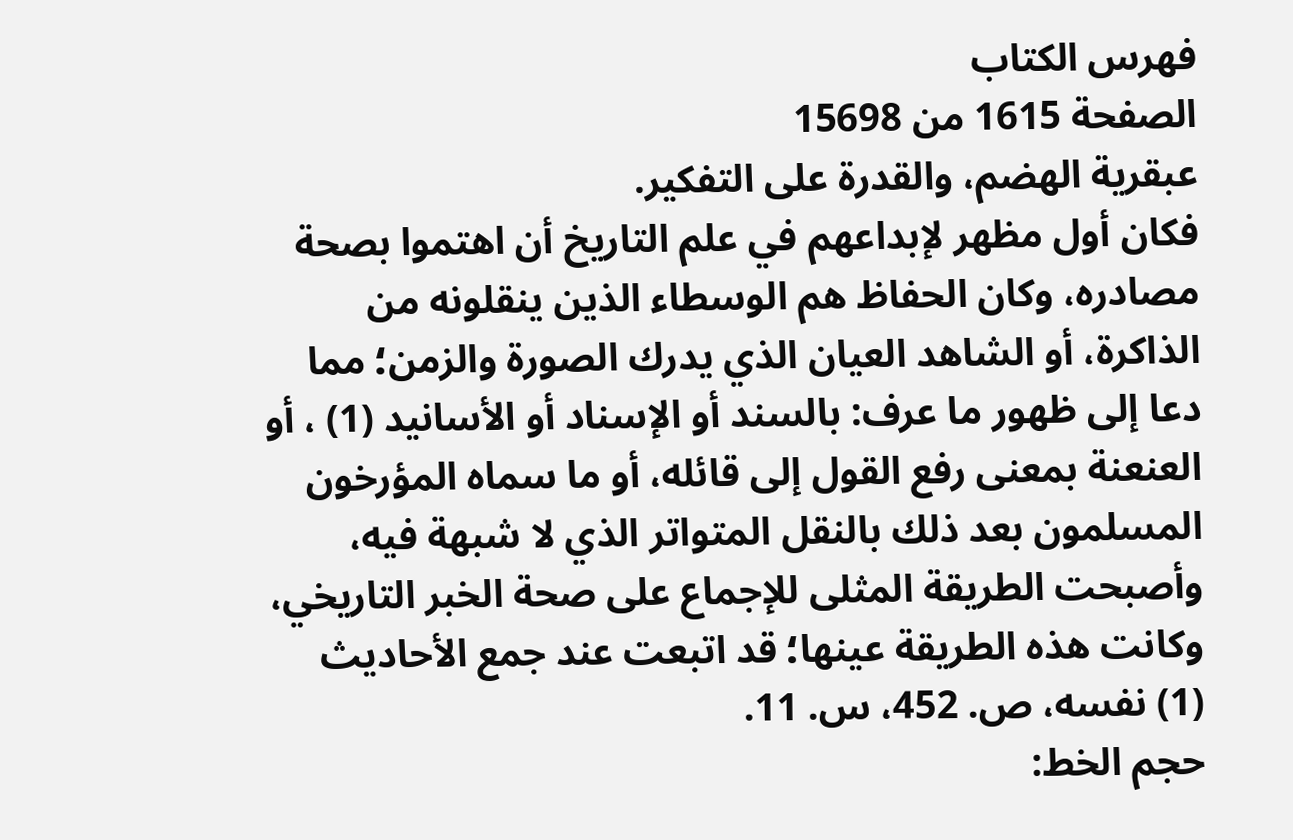فهرس الكتاب
الصفحة 1615 من 15698
عبقرية الهضم، والقدرة على التفكير.
فكان أول مظهر لإبداعهم في علم التاريخ أن اهتموا بصحة مصادره، وكان الحفاظ هم الوسطاء الذين ينقلونه من الذاكرة، أو الشاهد العيان الذي يدرك الصورة والزمن؛ مما دعا إلى ظهور ما عرف: بالسند أو الإسناد أو الأسانيد (1) ، أو العنعنة بمعنى رفع القول إلى قائله، أو ما سماه المؤرخون المسلمون بعد ذلك بالنقل المتواتر الذي لا شبهة فيه، وأصبحت الطريقة المثلى للإجماع على صحة الخبر التاريخي، وكانت هذه الطريقة عينها؛ قد اتبعت عند جمع الأحاديث
(1) نفسه، ص. 452، س. 11.
حجم الخط: